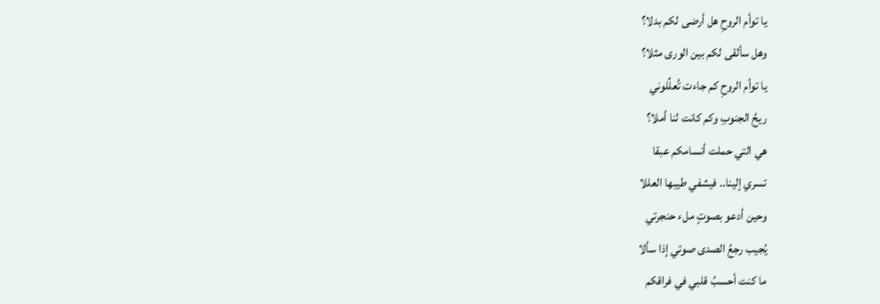يا توأم الروحِ هل أرضى لكم بدلا؟
وهل سألقى لكم بين الورى مثلا؟
يا توأم الروحِ كم جاءت تُعلِّلوني
ريحُ الجنوبِ وكم كانت لنا أملا؟
هي التي حملت أنسامكم عبقا
تسري إلينا.. فيشفي طيبها العللا
وحين أدعو بصوتٍ ملء حنجرتي
يُجيب رجعُ الصدى صوتي إذا سألا
ما كنت أحسبُ قلبي في فراقكم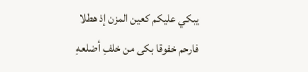يبكي عليكم كعين المزن إذ هطلا
فارحم خفوقا بكى من خلفِ أضلعهِ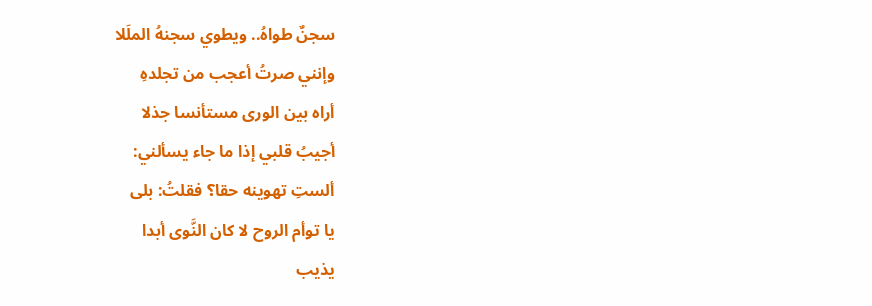سجنٌ طواهُ.. ويطوي سجنهُ الملَلا
وإنني صرتُ أعجب من تجلدهِ
أراه بين الورى مستأنسا جذلا
أجيبُ قلبي إذا ما جاء يسألني:
ألستِ تهوينه حقا؟ فقلتُ: بلى
يا توأم الروح لا كان النَّوى أبدا
يذيب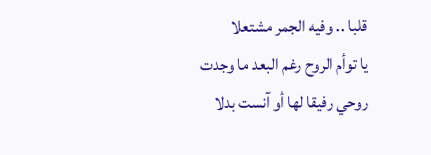قلبا .. وفيه الجمر مشتعلا
يا توأم الروح رغم البعد ما وجدت
روحي رفيقا لها أو آنست بدلا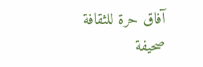آفاق حرة للثقافة صحيفة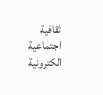ثقافية اجتماعية الكترونية